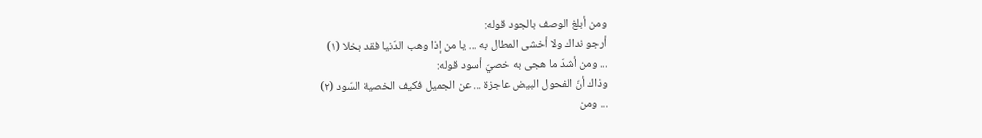ومن أبلغ الوصف بالجود قوله:
أرجو نداك ولا أخشى المطال به ... يا من إذا وهب الدّنيا فقد بخلا (١)
... ومن أشدّ ما هجى به خصيّ أسود قوله:
وذاك أنّ الفحول البيض عاجزة ... عن الجميل فكيف الخصية السّود (٢)
... ومن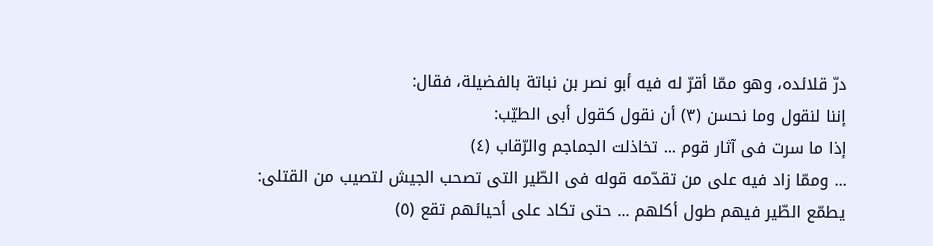درّ قلائده، وهو ممّا أقرّ له فيه أبو نصر بن نباتة بالفضيلة، فقال:
إننا لنقول وما نحسن (٣) أن نقول كقول أبى الطيّب:
إذا ما سرت فى آثار قوم ... تخاذلت الجماجم والرّقاب (٤)
... وممّا زاد فيه على من تقدّمه قوله فى الطّير التى تصحب الجيش لتصيب من القتلى:
يطمّع الطّير فيهم طول أكلهم ... حتى تكاد على أحيائهم تقع (٥)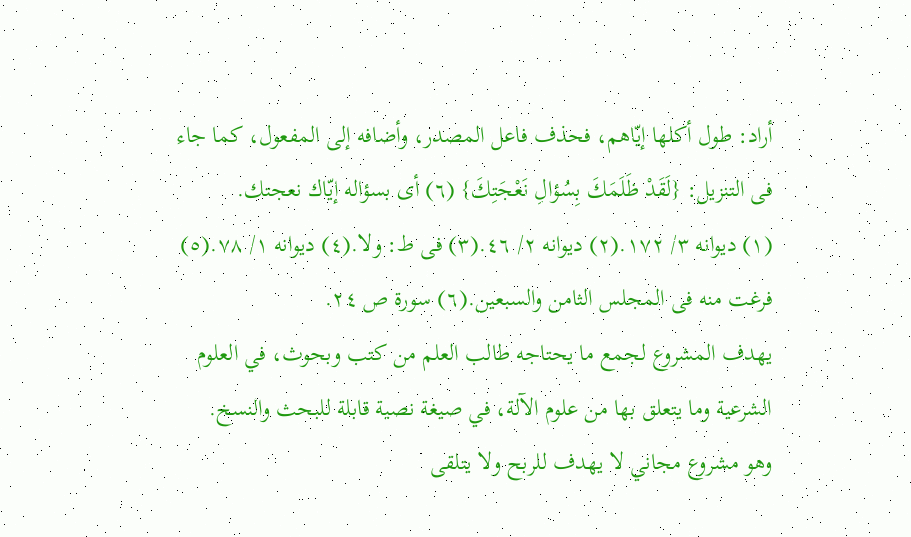أراد: طول أكلها إيّاهم، فحذف فاعل المصدر، وأضافه إلى المفعول، كما جاء فى التنزيل: {لَقَدْ ظَلَمَكَ بِسُؤالِ نَعْجَتِكَ} (٦) أى بسؤاله إيّاك نعجتك.
(١) ديوانه ٣/ ١٧٢.(٢) ديوانه ٢/ ٤٦.(٣) فى ط: ولا.(٤) ديوانه ١/ ٧٨.(٥) فرغت منه فى المجلس الثامن والسبعين.(٦) سورة ص ٢٤.
يهدف المشروع لجمع ما يحتاجه طالب العلم من كتب وبحوث، في العلوم الشرعية وما يتعلق بها من علوم الآلة، في صيغة نصية قابلة للبحث والنسخ.
وهو مشروع مجاني لا يهدف للربح ولا يتلقى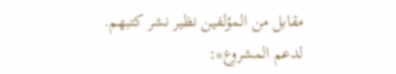مقابل من المؤلفين نظير نشر كتبهم.
لدعم المشروع*: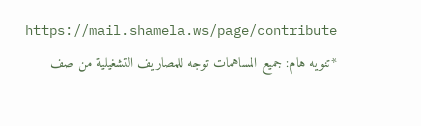https://mail.shamela.ws/page/contribute
*تنويه هام: جميع المساهمات توجه للمصاريف التشغيلية من صف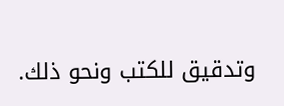وتدقيق للكتب ونحو ذلك.